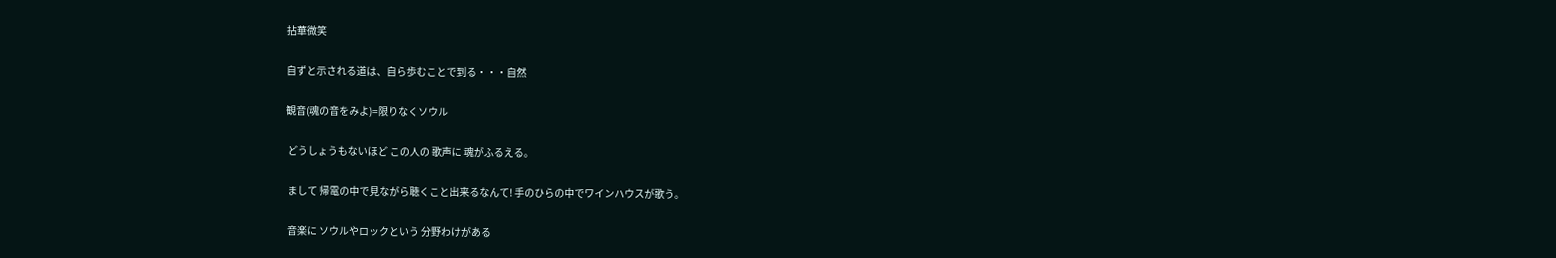拈華微笑

自ずと示される道は、自ら歩むことで到る・・・自然

観音(魂の音をみよ)=限りなくソウル

 どうしょうもないほど この人の 歌声に 魂がふるえる。

 まして 帰電の中で見ながら聴くこと出来るなんて! 手のひらの中でワインハウスが歌う。

 音楽に ソウルやロックという 分野わけがある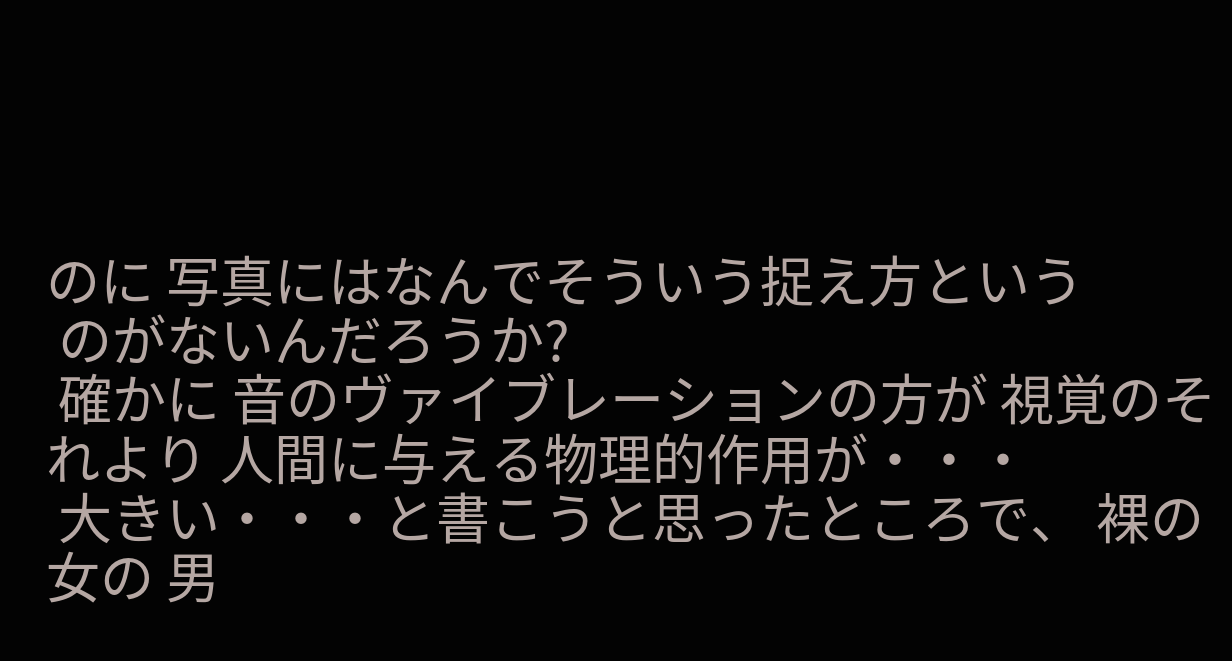のに 写真にはなんでそういう捉え方という
 のがないんだろうか?
 確かに 音のヴァイブレーションの方が 視覚のそれより 人間に与える物理的作用が・・・
 大きい・・・と書こうと思ったところで、 裸の女の 男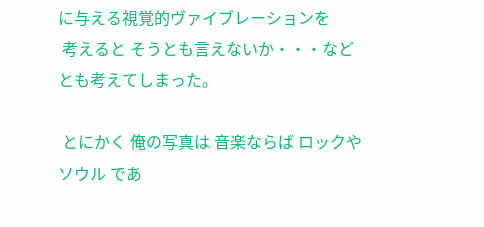に与える視覚的ヴァイブレーションを
 考えると そうとも言えないか・・・などとも考えてしまった。

 とにかく 俺の写真は 音楽ならば ロックや ソウル であ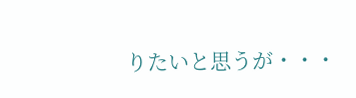りたいと思うが・・・